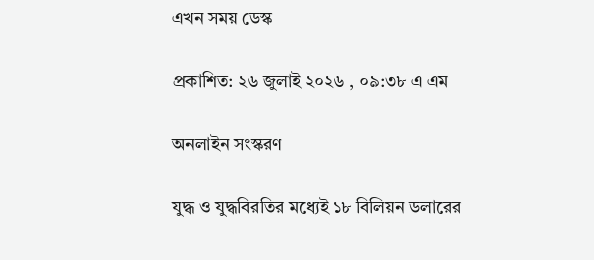এখন সময় ডেস্ক

প্রকাশিত: ২৬ জুলাই ২০২৬ , ০৯:৩৮ এ এম

অনলাইন সংস্করণ

যুদ্ধ ও যুদ্ধবিরতির মধ্যেই ১৮ বিলিয়ন ডলারের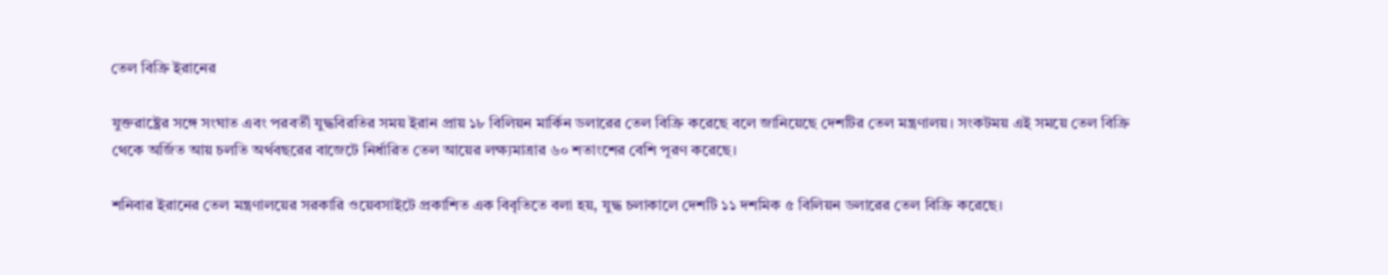তেল বিক্রি ইরানের

যুক্তরাষ্ট্রের সঙ্গে সংঘাত এবং পরবর্তী যুদ্ধবিরতির সময় ইরান প্রায় ১৮ বিলিয়ন মার্কিন ডলারের তেল বিক্রি করেছে বলে জানিয়েছে দেশটির তেল মন্ত্রণালয়। সংকটময় এই সময়ে তেল বিক্রি থেকে অর্জিত আয় চলতি অর্থবছরের বাজেটে নির্ধারিত তেল আয়ের লক্ষ্যমাত্রার ৬০ শতাংশের বেশি পূরণ করেছে।

শনিবার ইরানের তেল মন্ত্রণালয়ের সরকারি ওয়েবসাইটে প্রকাশিত এক বিবৃতিতে বলা হয়, যুদ্ধ চলাকালে দেশটি ১১ দশমিক ৫ বিলিয়ন ডলারের তেল বিক্রি করেছে।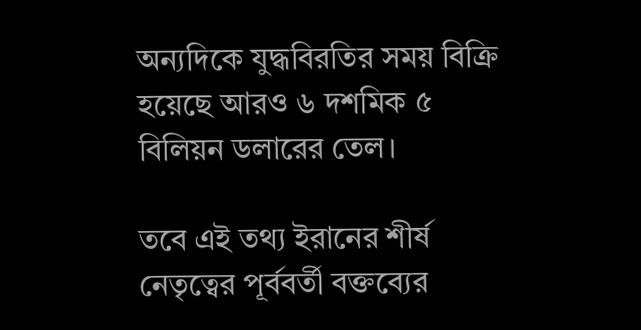অন্যদিকে যুদ্ধবিরতির সময় বিক্রি হয়েছে আরও ৬ দশমিক ৫ বিলিয়ন ডলারের তেল।

তবে এই তথ্য ইরানের শীর্ষ নেতৃত্বের পূর্ববর্তী বক্তব্যের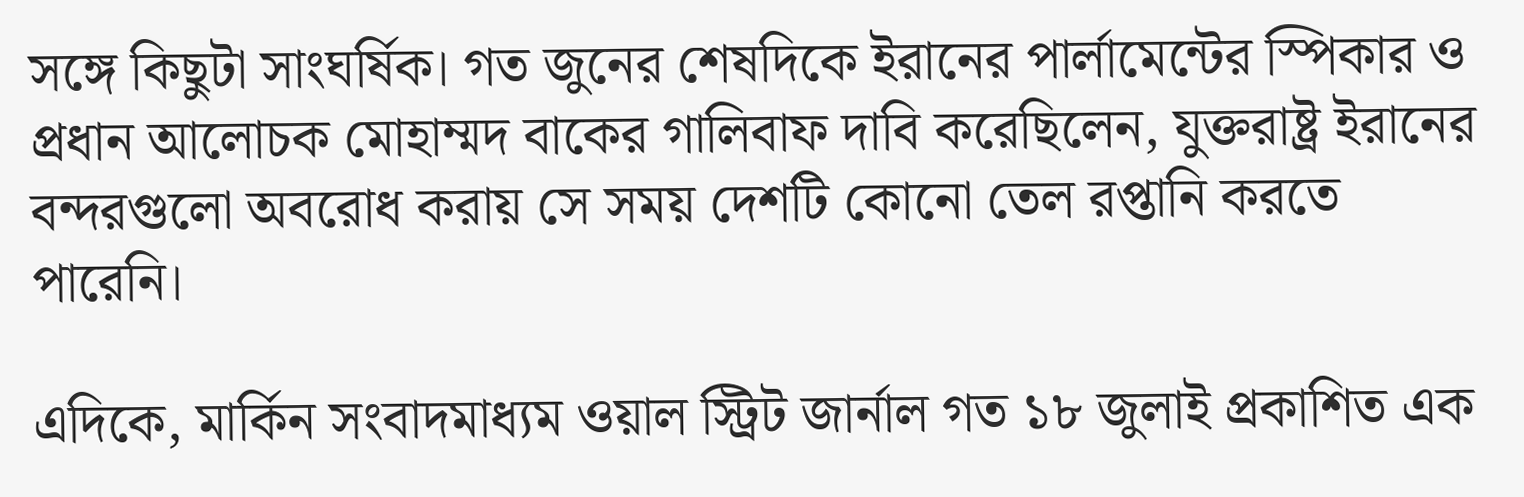সঙ্গে কিছুটা সাংঘর্ষিক। গত জুনের শেষদিকে ইরানের পার্লামেন্টের স্পিকার ও প্রধান আলোচক মোহাম্মদ বাকের গালিবাফ দাবি করেছিলেন, যুক্তরাষ্ট্র ইরানের বন্দরগুলো অবরোধ করায় সে সময় দেশটি কোনো তেল রপ্তানি করতে পারেনি।

এদিকে, মার্কিন সংবাদমাধ্যম ওয়াল স্ট্রিট জার্নাল গত ১৮ জুলাই প্রকাশিত এক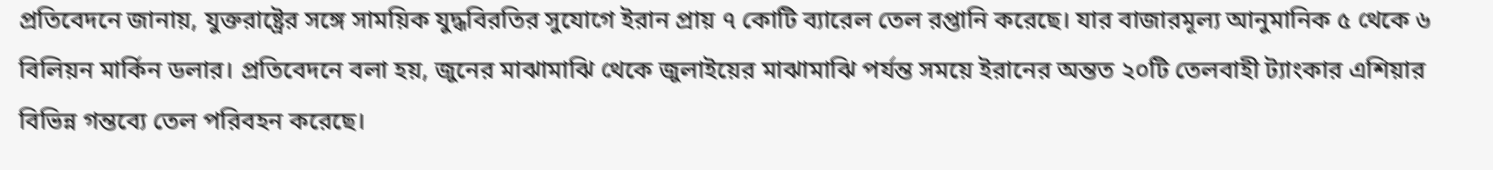প্রতিবেদনে জানায়, যুক্তরাষ্ট্রের সঙ্গে সাময়িক যুদ্ধবিরতির সুযোগে ইরান প্রায় ৭ কোটি ব্যারেল তেল রপ্তানি করেছে। যার বাজারমূল্য আনুমানিক ৫ থেকে ৬ বিলিয়ন মার্কিন ডলার। প্রতিবেদনে বলা হয়, জুনের মাঝামাঝি থেকে জুলাইয়ের মাঝামাঝি পর্যন্ত সময়ে ইরানের অন্তত ২০টি তেলবাহী ট্যাংকার এশিয়ার বিভিন্ন গন্তব্যে তেল পরিবহন করেছে।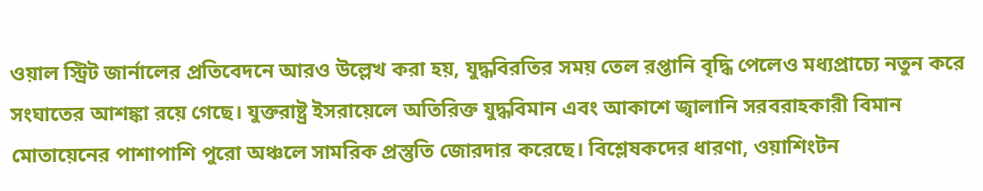ওয়াল স্ট্রিট জার্নালের প্রতিবেদনে আরও উল্লেখ করা হয়, যুদ্ধবিরতির সময় তেল রপ্তানি বৃদ্ধি পেলেও মধ্যপ্রাচ্যে নতুন করে সংঘাতের আশঙ্কা রয়ে গেছে। যুক্তরাষ্ট্র ইসরায়েলে অতিরিক্ত যুদ্ধবিমান এবং আকাশে জ্বালানি সরবরাহকারী বিমান মোতায়েনের পাশাপাশি পুরো অঞ্চলে সামরিক প্রস্তুতি জোরদার করেছে। বিশ্লেষকদের ধারণা, ওয়াশিংটন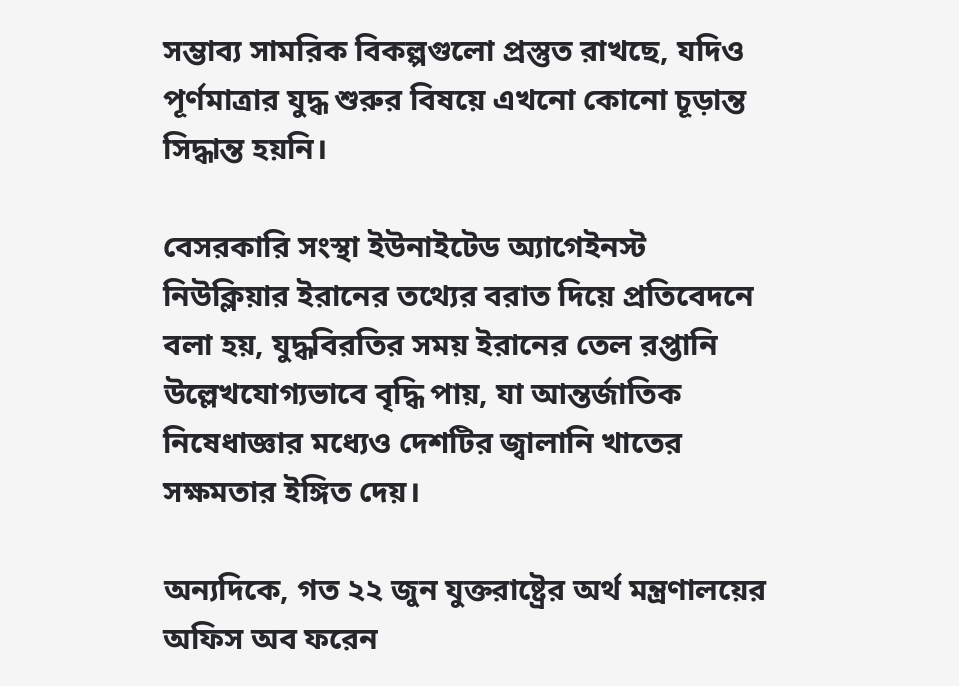সম্ভাব্য সামরিক বিকল্পগুলো প্রস্তুত রাখছে, যদিও পূর্ণমাত্রার যুদ্ধ শুরুর বিষয়ে এখনো কোনো চূড়ান্ত সিদ্ধান্ত হয়নি।

বেসরকারি সংস্থা ইউনাইটেড অ্যাগেইনস্ট নিউক্লিয়ার ইরানের তথ্যের বরাত দিয়ে প্রতিবেদনে বলা হয়, যুদ্ধবিরতির সময় ইরানের তেল রপ্তানি উল্লেখযোগ্যভাবে বৃদ্ধি পায়, যা আন্তর্জাতিক নিষেধাজ্ঞার মধ্যেও দেশটির জ্বালানি খাতের সক্ষমতার ইঙ্গিত দেয়।

অন্যদিকে, গত ২২ জুন যুক্তরাষ্ট্রের অর্থ মন্ত্রণালয়ের অফিস অব ফরেন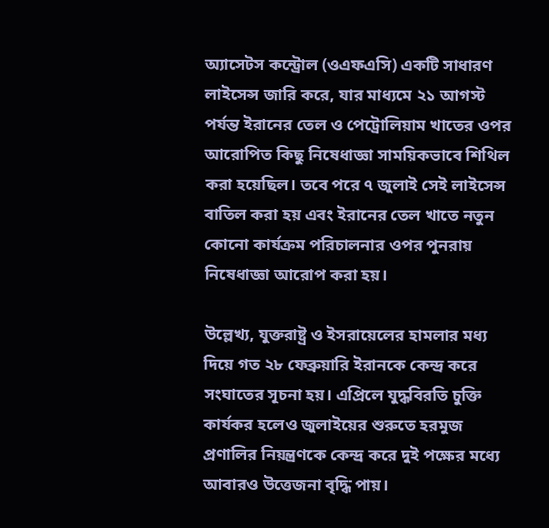অ্যাসেটস কন্ট্রোল (ওএফএসি) একটি সাধারণ লাইসেন্স জারি করে, যার মাধ্যমে ২১ আগস্ট পর্যন্ত ইরানের তেল ও পেট্রোলিয়াম খাতের ওপর আরোপিত কিছু নিষেধাজ্ঞা সাময়িকভাবে শিথিল করা হয়েছিল। তবে পরে ৭ জুলাই সেই লাইসেন্স বাতিল করা হয় এবং ইরানের তেল খাতে নতুন কোনো কার্যক্রম পরিচালনার ওপর পুনরায় নিষেধাজ্ঞা আরোপ করা হয়।

উল্লেখ্য, যুক্তরাষ্ট্র ও ইসরায়েলের হামলার মধ্য দিয়ে গত ২৮ ফেব্রুয়ারি ইরানকে কেন্দ্র করে সংঘাতের সূচনা হয়। এপ্রিলে যুদ্ধবিরতি চুক্তি কার্যকর হলেও জুলাইয়ের শুরুতে হরমুজ প্রণালির নিয়ন্ত্রণকে কেন্দ্র করে দুই পক্ষের মধ্যে আবারও উত্তেজনা বৃদ্ধি পায়।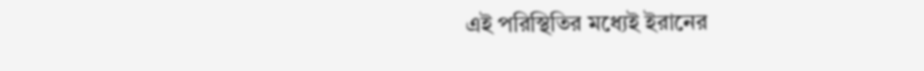এই পরিস্থিতির মধ্যেই ইরানের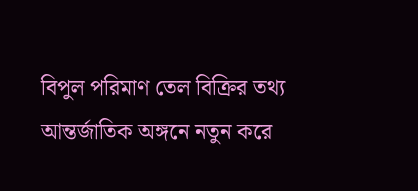বিপুল পরিমাণ তেল বিক্রির তথ্য আন্তর্জাতিক অঙ্গনে নতুন করে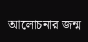আলোচনার জন্ম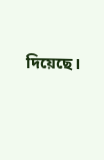দিয়েছে।